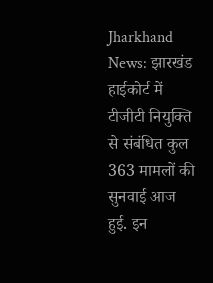Jharkhand News: झारखंड हाईकोर्ट में टीजीटी नियुक्ति से संबंधित कुल 363 मामलों की सुनवाई आज हुई. इन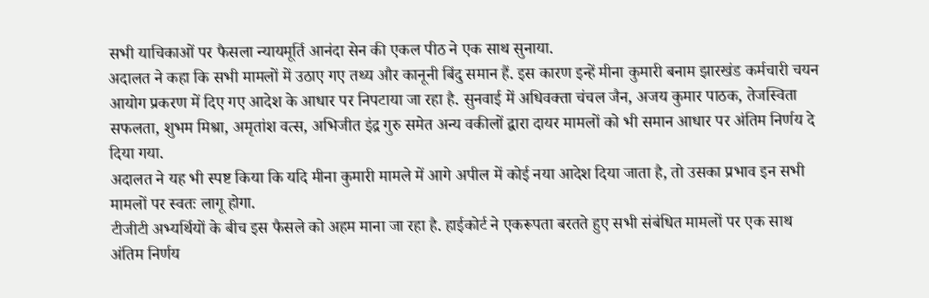सभी याचिकाओं पर फैसला न्यायमूर्ति आनंदा सेन की एकल पीठ ने एक साथ सुनाया.
अदालत ने कहा कि सभी मामलों में उठाए गए तथ्य और कानूनी बिंदु समान हैं. इस कारण इन्हें मीना कुमारी बनाम झारखंड कर्मचारी चयन आयोग प्रकरण में दिए गए आदेश के आधार पर निपटाया जा रहा है. सुनवाई में अधिवक्ता चंचल जैन, अजय कुमार पाठक, तेजस्विता सफलता, शुभम मिश्रा, अमृतांश वत्स, अभिजीत इंद्र गुरु समेत अन्य वकीलों द्वारा दायर मामलों को भी समान आधार पर अंतिम निर्णय दे दिया गया.
अदालत ने यह भी स्पष्ट किया कि यदि मीना कुमारी मामले में आगे अपील में कोई नया आदेश दिया जाता है, तो उसका प्रभाव इन सभी मामलों पर स्वतः लागू होगा.
टीजीटी अभ्यर्थियों के बीच इस फैसले को अहम माना जा रहा है. हाईकोर्ट ने एकरूपता बरतते हुए सभी संबंधित मामलों पर एक साथ अंतिम निर्णय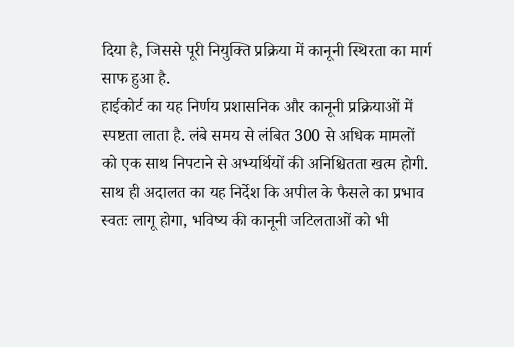दिया है, जिससे पूरी नियुक्ति प्रक्रिया में कानूनी स्थिरता का मार्ग साफ हुआ है.
हाईकोर्ट का यह निर्णय प्रशासनिक और कानूनी प्रक्रियाओं में स्पष्टता लाता है. लंबे समय से लंबित 300 से अधिक मामलों को एक साथ निपटाने से अभ्यर्थियों की अनिश्चितता खत्म होगी. साथ ही अदालत का यह निर्देश कि अपील के फैसले का प्रभाव स्वतः लागू होगा, भविष्य की कानूनी जटिलताओं को भी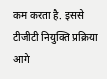कम करता है. इससे टीजीटी नियुक्ति प्रक्रिया आगे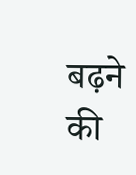बढ़ने की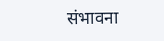संभावना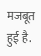मजबूत हुई है.